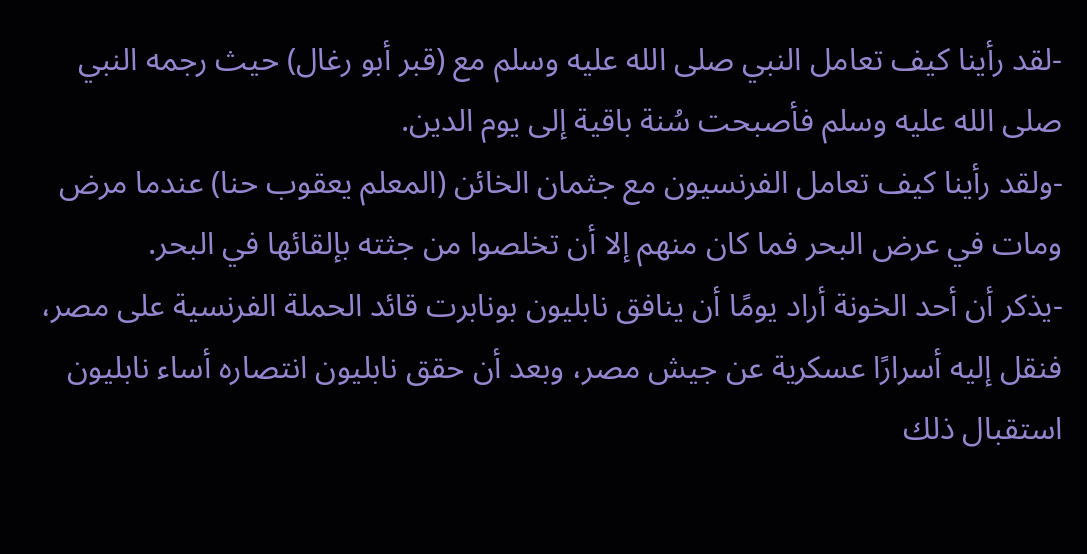-لقد رأينا كيف تعامل النبي صلى الله عليه وسلم مع (قبر أبو رغال) حيث رجمه النبي صلى الله عليه وسلم فأصبحت سُنة باقية إلى يوم الدين.
-ولقد رأينا كيف تعامل الفرنسيون مع جثمان الخائن (المعلم يعقوب حنا) عندما مرض ومات في عرض البحر فما كان منهم إلا أن تخلصوا من جثته بإلقائها في البحر.
-يذكر أن أحد الخونة أراد يومًا أن ينافق نابليون بونابرت قائد الحملة الفرنسية على مصر، فنقل إليه أسرارًا عسكرية عن جيش مصر، وبعد أن حقق نابليون انتصاره أساء نابليون استقبال ذلك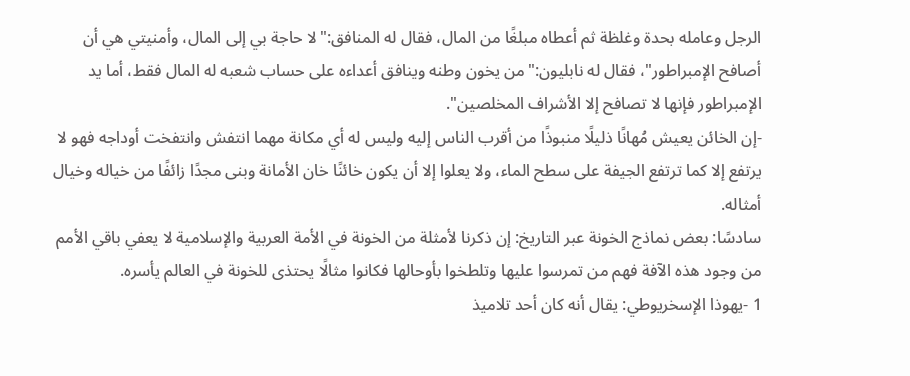الرجل وعامله بحدة وغلظة ثم أعطاه مبلغًا من المال، فقال له المنافق:"لا حاجة بي إلى المال، وأمنيتي هي أن أصافح الإمبراطور"، فقال له نابليون:"من يخون وطنه وينافق أعداءه على حساب شعبه له المال فقط، أما يد الإمبراطور فإنها لا تصافح إلا الأشراف المخلصين".
-إن الخائن يعيش مُهانًا ذليلًا منبوذًا من أقرب الناس إليه وليس له أي مكانة مهما انتفش وانتفخت أوداجه فهو لا يرتفع إلا كما ترتفع الجيفة على سطح الماء، ولا يعلوا إلا أن يكون خائنًا خان الأمانة وبنى مجدًا زائفًا من خياله وخيال أمثاله.
سادسًا: بعض نماذج الخونة عبر التاريخ: إن ذكرنا لأمثلة من الخونة في الأمة العربية والإسلامية لا يعفي باقي الأمم من وجود هذه الآفة فهم من تمرسوا عليها وتلطخوا بأوحالها فكانوا مثالًا يحتذى للخونة في العالم يأسره.
1 -يهوذا الإسخريوطي: يقال أنه كان أحد تلاميذ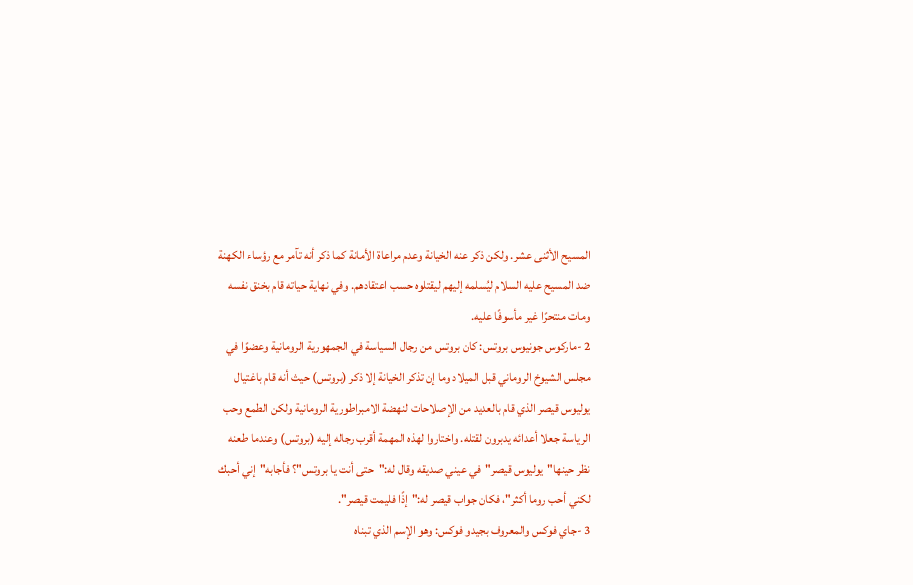المسيح الأثنى عشر. ولكن ذكر عنه الخيانة وعدم مراعاة الأمانة كما ذكر أنه تآمر مع رؤساء الكهنة ضد المسيح عليه السلام ليُسلمه إليهم ليقتلوه حسب اعتقادهم. وفي نهاية حياته قام بخنق نفسه ومات منتحرًا غير مأسوفًا عليه.
2 -ماركوس جونيوس بروتس: كان بروتس من رجال السياسة في الجمهورية الرومانية وعضوًا في مجلس الشيوخ الروماني قبل الميلاد وما إن تذكر الخيانة إلا ذكر (بروتس) حيث أنه قام باغتيال يوليوس قيصر الذي قام بالعديد من الإصلاحات لنهضة الامبراطورية الرومانية ولكن الطمع وحب الرياسة جعلا أعدائه يدبرون لقتله. واختاروا لهذه المهمة أقرب رجاله إليه (بروتس) وعندما طعنه نظر حينها"يوليوس قيصر"في عيني صديقه وقال له:"حتى أنت يا بروتس"؟ فأجابه"إني أحبك لكني أحب روما أكثر"، فكان جواب قيصر له:"إذًا فليمت قيصر".
3 -جاي فوكس والمعروف بجيدو فوكس: وهو الإسم الذي تبناه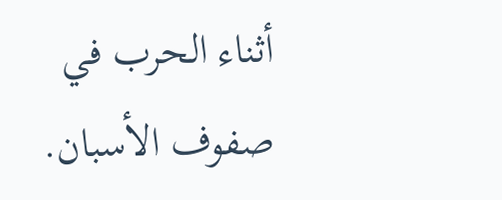أثناء الحرب في صفوف الأسبان.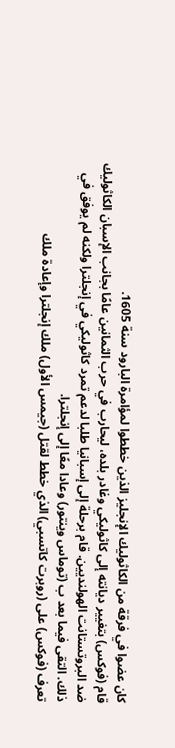كان عضوا في فرقة من الكاثوليك الإنجليز الذين خططوا لمؤامرة البارود سنة 1605.
قام (فوكس) بتغيير ديانته إلى كاثوليكي وغادر بلده، ليحارب في حرب الثمانين عامًا بجانب الإسبان الكاثوليك ضد البروتستانت الهولنديين. قام برحلة إلى إسبانيا طلبا لدعم تمرد كاثوليكي في إنجلترا ولكنه لم يوفق في ذلك. التقى فيما بعد ب (توماس وينتور) وعادا معًا إلى إنجلترا.
تعرف (فوكس) على (روبرت كاتسبي) الذي خطط لقتل (جيمس الأول) ملك إنجلترا وإعادة ملك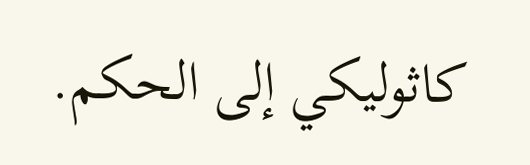كاثوليكي إلى الحكم.